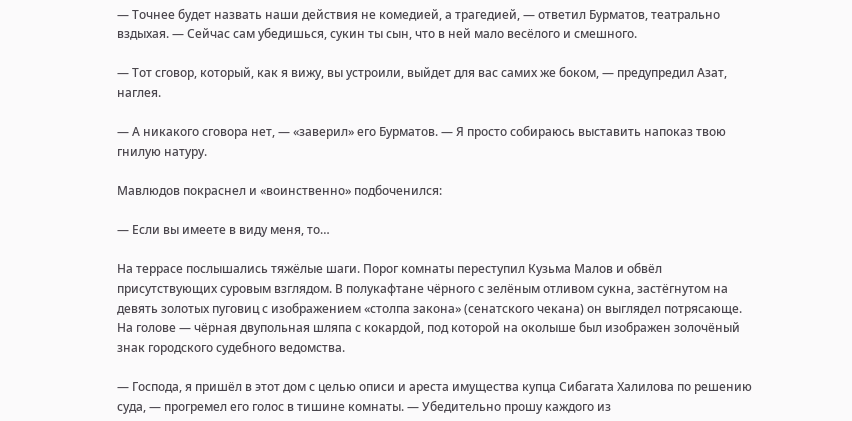— Точнее будет назвать наши действия не комедией, а трагедией, — ответил Бурматов, театрально вздыхая. — Сейчас сам убедишься, сукин ты сын, что в ней мало весёлого и смешного.

— Тот сговор, который, как я вижу, вы устроили, выйдет для вас самих же боком, — предупредил Азат, наглея.

— А никакого сговора нет, — «заверил» его Бурматов. — Я просто собираюсь выставить напоказ твою гнилую натуру.

Мавлюдов покраснел и «воинственно» подбоченился:

— Если вы имеете в виду меня, то…

На террасе послышались тяжёлые шаги. Порог комнаты переступил Кузьма Малов и обвёл присутствующих суровым взглядом. В полукафтане чёрного с зелёным отливом сукна, застёгнутом на девять золотых пуговиц с изображением «столпа закона» (сенатского чекана) он выглядел потрясающе. На голове — чёрная двупольная шляпа с кокардой, под которой на околыше был изображен золочёный знак городского судебного ведомства.

— Господа, я пришёл в этот дом с целью описи и ареста имущества купца Сибагата Халилова по решению суда, — прогремел его голос в тишине комнаты. — Убедительно прошу каждого из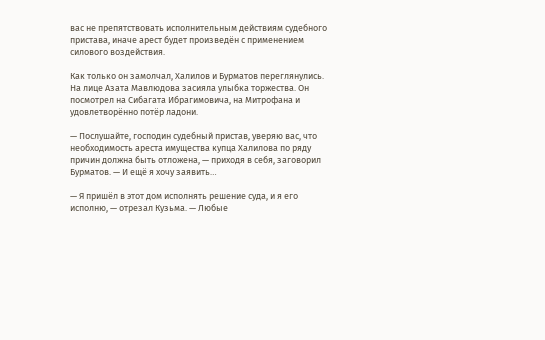вас не препятствовать исполнительным действиям судебного пристава, иначе арест будет произведён с применением силового воздействия.

Как только он замолчал, Халилов и Бурматов переглянулись. На лице Азата Мавлюдова засияла улыбка торжества. Он посмотрел на Сибагата Ибрагимовича, на Митрофана и удовлетворённо потёр ладони.

— Послушайте, господин судебный пристав, уверяю вас, что необходимость ареста имущества купца Халилова по ряду причин должна быть отложена, — приходя в себя, заговорил Бурматов. — И ещё я хочу заявить…

— Я пришёл в этот дом исполнять решение суда, и я его исполню, — отрезал Кузьма. — Любые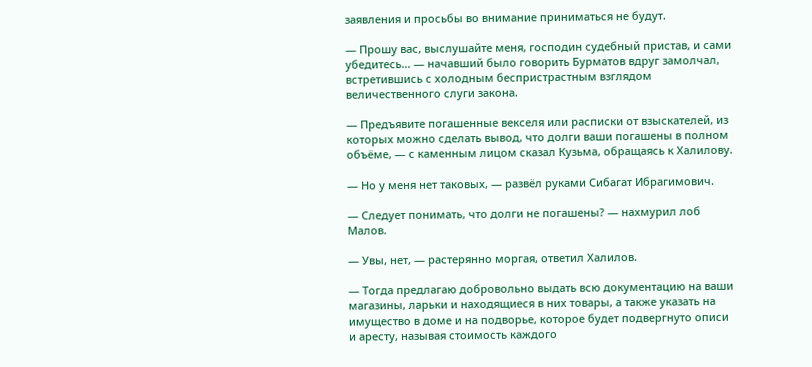заявления и просьбы во внимание приниматься не будут.

— Прошу вас, выслушайте меня, господин судебный пристав, и сами убедитесь… — начавший было говорить Бурматов вдруг замолчал, встретившись с холодным беспристрастным взглядом величественного слуги закона.

— Предъявите погашенные векселя или расписки от взыскателей, из которых можно сделать вывод, что долги ваши погашены в полном объёме, — с каменным лицом сказал Кузьма, обращаясь к Халилову.

— Но у меня нет таковых, — развёл руками Сибагат Ибрагимович.

— Следует понимать, что долги не погашены? — нахмурил лоб Малов.

— Увы, нет, — растерянно моргая, ответил Халилов.

— Тогда предлагаю добровольно выдать всю документацию на ваши магазины, ларьки и находящиеся в них товары, а также указать на имущество в доме и на подворье, которое будет подвергнуто описи и аресту, называя стоимость каждого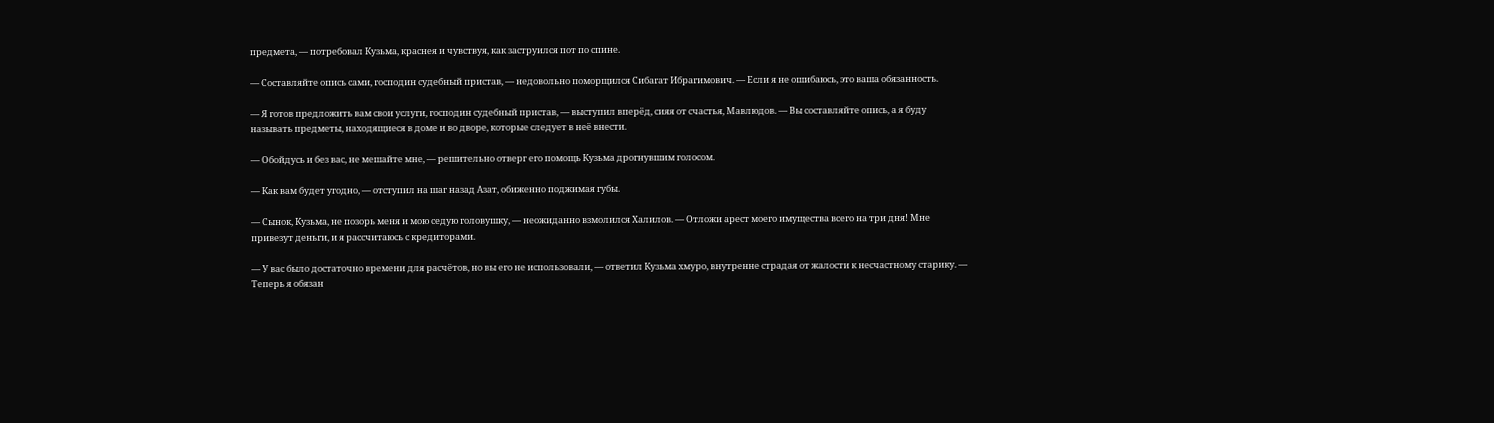предмета, — потребовал Кузьма, краснея и чувствуя, как заструился пот по спине.

— Составляйте опись сами, господин судебный пристав, — недовольно поморщился Сибагат Ибрагимович. — Если я не ошибаюсь, это ваша обязанность.

— Я готов предложить вам свои услуги, господин судебный пристав, — выступил вперёд, сияя от счастья, Мавлюдов. — Вы составляйте опись, а я буду называть предметы, находящиеся в доме и во дворе, которые следует в неё внести.

— Обойдусь и без вас, не мешайте мне, — решительно отверг его помощь Кузьма дрогнувшим голосом.

— Как вам будет угодно, — отступил на шаг назад Азат, обиженно поджимая губы.

— Сынок, Кузьма, не позорь меня и мою седую головушку, — неожиданно взмолился Халилов. — Отложи арест моего имущества всего на три дня! Мне привезут деньги, и я рассчитаюсь с кредиторами.

— У вас было достаточно времени для расчётов, но вы его не использовали, — ответил Кузьма хмуро, внутренне страдая от жалости к несчастному старику. — Теперь я обязан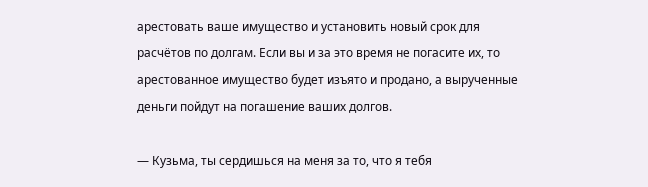арестовать ваше имущество и установить новый срок для расчётов по долгам. Если вы и за это время не погасите их, то арестованное имущество будет изъято и продано, а вырученные деньги пойдут на погашение ваших долгов.

— Кузьма, ты сердишься на меня за то, что я тебя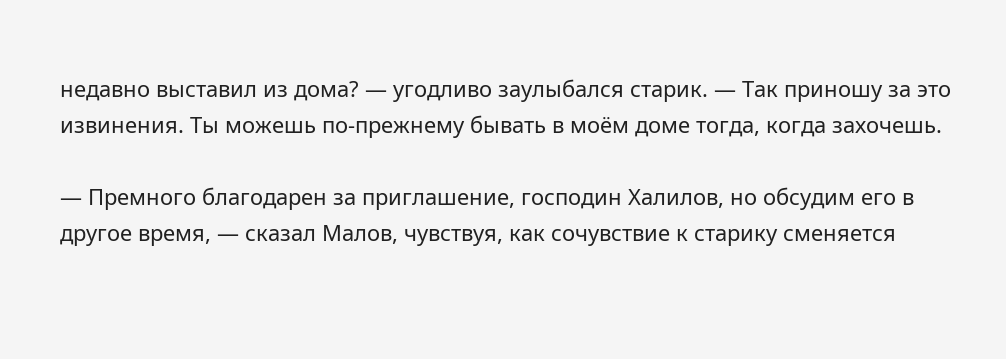недавно выставил из дома? — угодливо заулыбался старик. — Так приношу за это извинения. Ты можешь по-прежнему бывать в моём доме тогда, когда захочешь.

— Премного благодарен за приглашение, господин Халилов, но обсудим его в другое время, — сказал Малов, чувствуя, как сочувствие к старику сменяется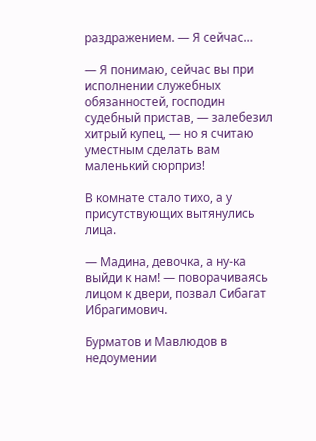раздражением. — Я сейчас…

— Я понимаю, сейчас вы при исполнении служебных обязанностей, господин судебный пристав, — залебезил хитрый купец, — но я считаю уместным сделать вам маленький сюрприз!

В комнате стало тихо, а у присутствующих вытянулись лица.

— Мадина, девочка, а ну-ка выйди к нам! — поворачиваясь лицом к двери, позвал Сибагат Ибрагимович.

Бурматов и Мавлюдов в недоумении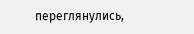переглянулись,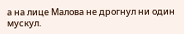а на лице Малова не дрогнул ни один мускул.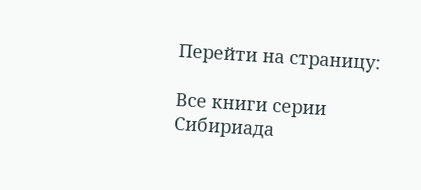Перейти на страницу:

Все книги серии Сибириада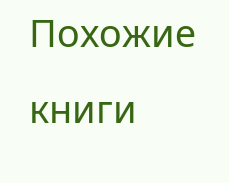Похожие книги